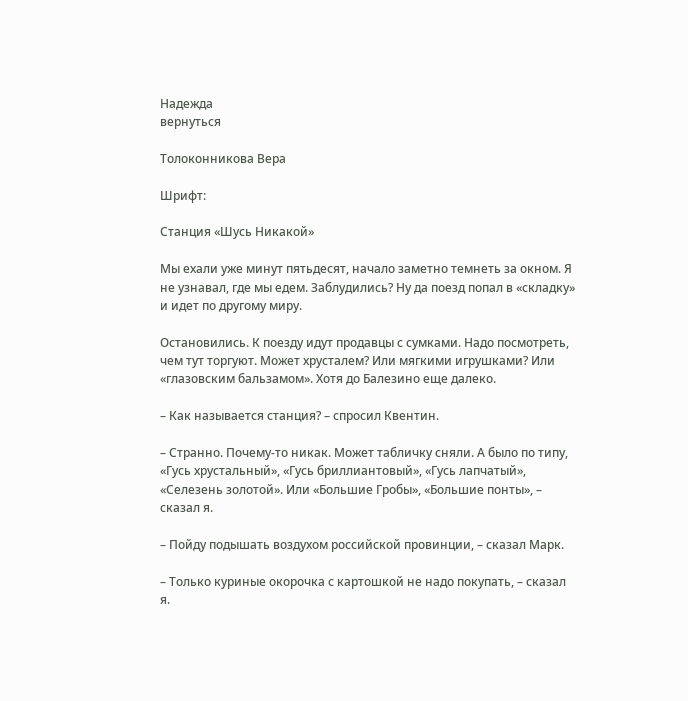Надежда
вернуться

Толоконникова Вера

Шрифт:

Станция «Шусь Никакой»

Мы ехали уже минут пятьдесят, начало заметно темнеть за окном. Я не узнавал, где мы едем. Заблудились? Ну да поезд попал в «складку» и идет по другому миру.

Остановились. К поезду идут продавцы с сумками. Надо посмотреть, чем тут торгуют. Может хрусталем? Или мягкими игрушками? Или «глазовским бальзамом». Хотя до Балезино еще далеко.

– Как называется станция? – спросил Квентин.

– Странно. Почему-то никак. Может табличку сняли. А было по типу, «Гусь хрустальный», «Гусь бриллиантовый», «Гусь лапчатый», «Селезень золотой». Или «Большие Гробы», «Большие понты», – сказал я.

– Пойду подышать воздухом российской провинции, – сказал Марк.

– Только куриные окорочка с картошкой не надо покупать, – сказал я.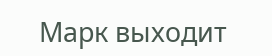Марк выходит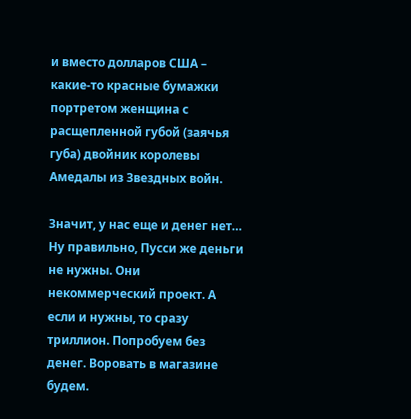и вместо долларов США – какие-то красные бумажки портретом женщина с расщепленной губой (заячья губа) двойник королевы Амедалы из Звездных войн.

Значит, у нас еще и денег нет… Ну правильно, Пусси же деньги не нужны. Они некоммерческий проект. А если и нужны, то сразу триллион. Попробуем без денег. Воровать в магазине будем.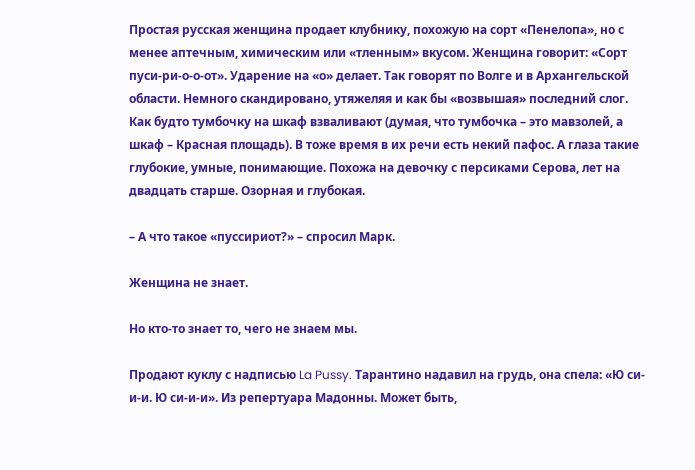Простая русская женщина продает клубнику, похожую на сорт «Пенелопа», но с менее аптечным, химическим или «тленным» вкусом. Женщина говорит: «Сорт пуси-ри-о-о-от». Ударение на «о» делает. Так говорят по Волге и в Архангельской области. Немного скандировано, утяжеляя и как бы «возвышая» последний слог. Как будто тумбочку на шкаф взваливают (думая, что тумбочка – это мавзолей, а шкаф – Красная площадь). В тоже время в их речи есть некий пафос. А глаза такие глубокие, умные, понимающие. Похожа на девочку с персиками Серова, лет на двадцать старше. Озорная и глубокая.

– А что такое «пуссириот?» – спросил Марк.

Женщина не знает.

Но кто-то знает то, чего не знаем мы.

Продают куклу с надписью La Pussy. Тарантино надавил на грудь, она спела: «Ю си-и-и. Ю си-и-и». Из репертуара Мадонны. Может быть,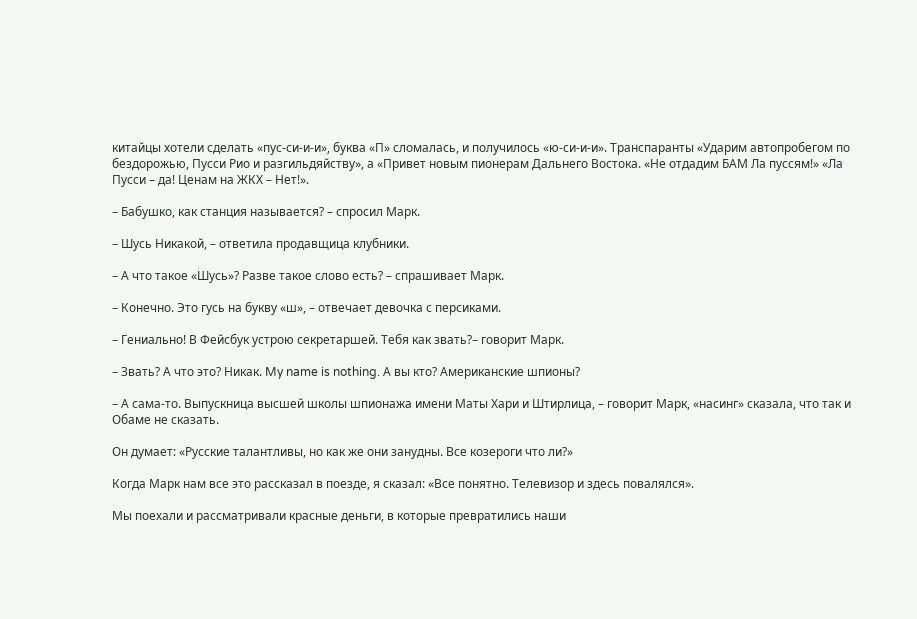китайцы хотели сделать «пус-си-и-и», буква «П» сломалась, и получилось «ю-си-и-и». Транспаранты «Ударим автопробегом по бездорожью, Пусси Рио и разгильдяйству», а «Привет новым пионерам Дальнего Востока. «Не отдадим БАМ Ла пуссям!» «Ла Пусси – да! Ценам на ЖКХ – Нет!».

– Бабушко, как станция называется? – спросил Марк.

– Шусь Никакой, – ответила продавщица клубники.

– А что такое «Шусь»? Разве такое слово есть? – спрашивает Марк.

– Конечно. Это гусь на букву «ш», – отвечает девочка с персиками.

– Гениально! В Фейсбук устрою секретаршей. Тебя как звать?– говорит Марк.

– Звать? А что это? Никак. My name is nothing. А вы кто? Американские шпионы?

– А сама-то. Выпускница высшей школы шпионажа имени Маты Хари и Штирлица, – говорит Марк, «насинг» сказала, что так и Обаме не сказать.

Он думает: «Русские талантливы, но как же они занудны. Все козероги что ли?»

Когда Марк нам все это рассказал в поезде, я сказал: «Все понятно. Телевизор и здесь повалялся».

Мы поехали и рассматривали красные деньги, в которые превратились наши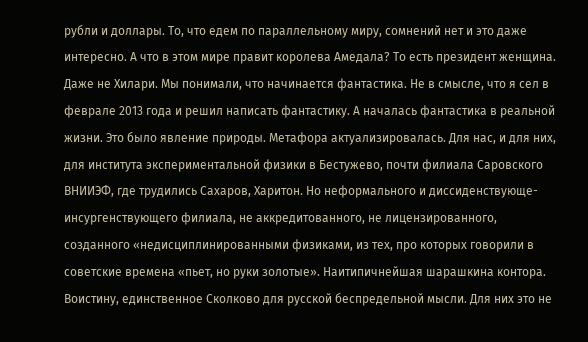рубли и доллары. То, что едем по параллельному миру, сомнений нет и это даже интересно. А что в этом мире правит королева Амедала? То есть президент женщина. Даже не Хилари. Мы понимали, что начинается фантастика. Не в смысле, что я сел в феврале 2013 года и решил написать фантастику. А началась фантастика в реальной жизни. Это было явление природы. Метафора актуализировалась. Для нас, и для них, для института экспериментальной физики в Бестужево, почти филиала Саровского ВНИИЭФ, где трудились Сахаров, Харитон. Но неформального и диссиденствующе-инсургенствующего филиала, не аккредитованного, не лицензированного, созданного «недисциплинированными физиками, из тех, про которых говорили в советские времена «пьет, но руки золотые». Наитипичнейшая шарашкина контора. Воистину, единственное Сколково для русской беспредельной мысли. Для них это не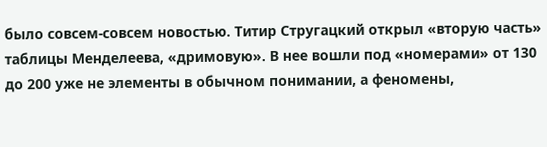было совсем-совсем новостью. Титир Стругацкий открыл «вторую часть» таблицы Менделеева, «дримовую». В нее вошли под «номерами» от 130 до 200 уже не элементы в обычном понимании, а феномены,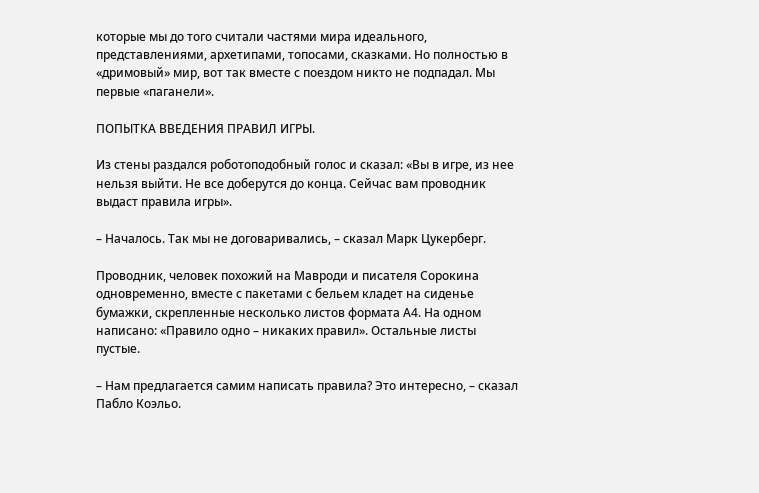которые мы до того считали частями мира идеального, представлениями, архетипами, топосами, сказками. Но полностью в «дримовый» мир, вот так вместе с поездом никто не подпадал. Мы первые «паганели».

ПОПЫТКА ВВЕДЕНИЯ ПРАВИЛ ИГРЫ.

Из стены раздался роботоподобный голос и сказал: «Вы в игре, из нее нельзя выйти. Не все доберутся до конца. Сейчас вам проводник выдаст правила игры».

– Началось. Так мы не договаривались, – сказал Марк Цукерберг.

Проводник, человек похожий на Мавроди и писателя Сорокина одновременно, вместе с пакетами с бельем кладет на сиденье бумажки, скрепленные несколько листов формата А4. На одном написано: «Правило одно – никаких правил». Остальные листы пустые.

– Нам предлагается самим написать правила? Это интересно, – сказал Пабло Коэльо.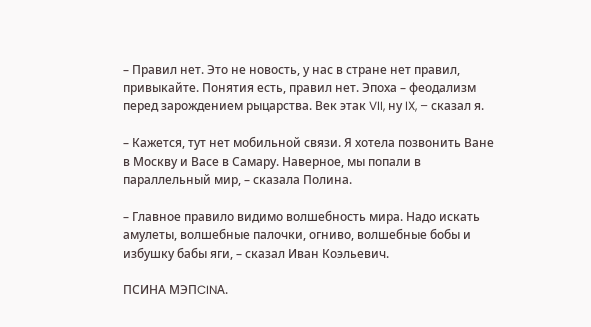– Правил нет. Это не новость, у нас в стране нет правил, привыкайте. Понятия есть, правил нет. Эпоха – феодализм перед зарождением рыцарства. Век этак VII, ну IX, – сказал я.

– Кажется, тут нет мобильной связи. Я хотела позвонить Ване в Москву и Васе в Самару. Наверное, мы попали в параллельный мир, – сказала Полина.

– Главное правило видимо волшебность мира. Надо искать амулеты, волшебные палочки, огниво, волшебные бобы и избушку бабы яги, – сказал Иван Коэльевич.

ПСИНА МЭПCINА.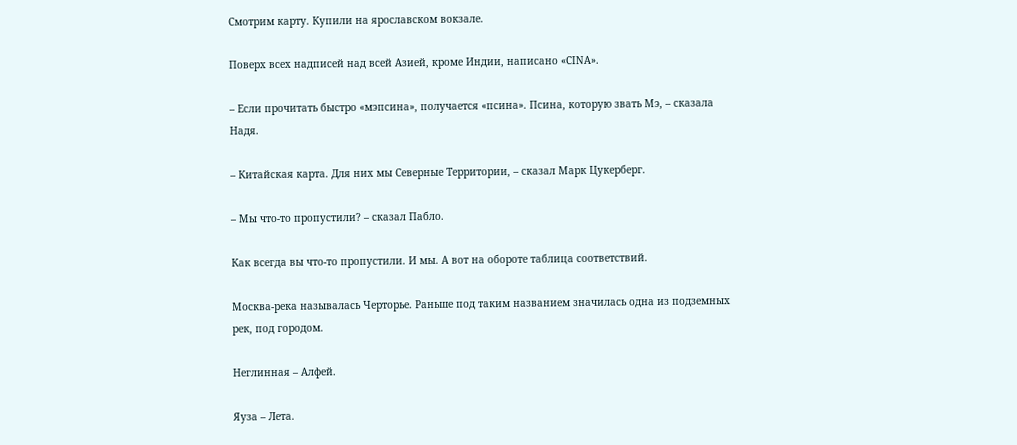Смотрим карту. Купили на ярославском вокзале.

Поверх всех надписей над всей Азией, кроме Индии, написано «CINA».

– Если прочитать быстро «мэпсина», получается «псина». Псина, которую звать Мэ, – сказала Надя.

– Китайская карта. Для них мы Северные Территории, – сказал Марк Цукерберг.

– Мы что-то пропустили? – сказал Пабло.

Как всегда вы что-то пропустили. И мы. А вот на обороте таблица соответствий.

Москва-река называлась Черторье. Раньше под таким названием значилась одна из подземных рек, под городом.

Неглинная – Алфей.

Яуза – Лета.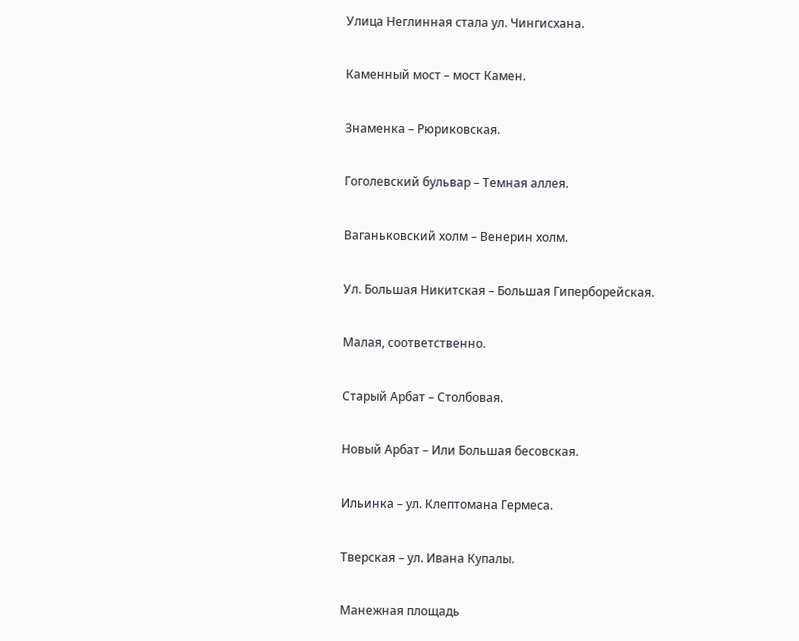Улица Неглинная стала ул. Чингисхана.

Каменный мост – мост Камен.

Знаменка – Рюриковская.

Гоголевский бульвар – Темная аллея.

Ваганьковский холм – Венерин холм.

Ул. Большая Никитская – Большая Гиперборейская.

Малая, соответственно.

Старый Арбат – Столбовая.

Новый Арбат – Или Большая бесовская.

Ильинка – ул. Клептомана Гермеса.

Тверская – ул. Ивана Купалы.

Манежная площадь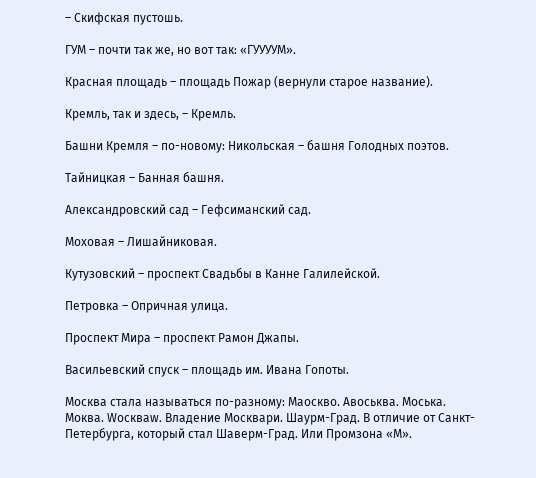– Скифская пустошь.

ГУМ – почти так же, но вот так: «ГУУУУМ».

Красная площадь – площадь Пожар (вернули старое название).

Кремль, так и здесь, – Кремль.

Башни Кремля – по-новому: Никольская – башня Голодных поэтов.

Тайницкая – Банная башня.

Александровский сад – Гефсиманский сад.

Моховая – Лишайниковая.

Кутузовский – проспект Свадьбы в Канне Галилейской.

Петровка – Опричная улица.

Проспект Мира – проспект Рамон Джапы.

Васильевский спуск – площадь им. Ивана Гопоты.

Москва стала называться по-разному: Маоскво. Авоськва. Моська. Моква. Wоскваw. Владение Москвари. Шаурм-Град. В отличие от Санкт-Петербурга, который стал Шаверм-Град. Или Промзона «М».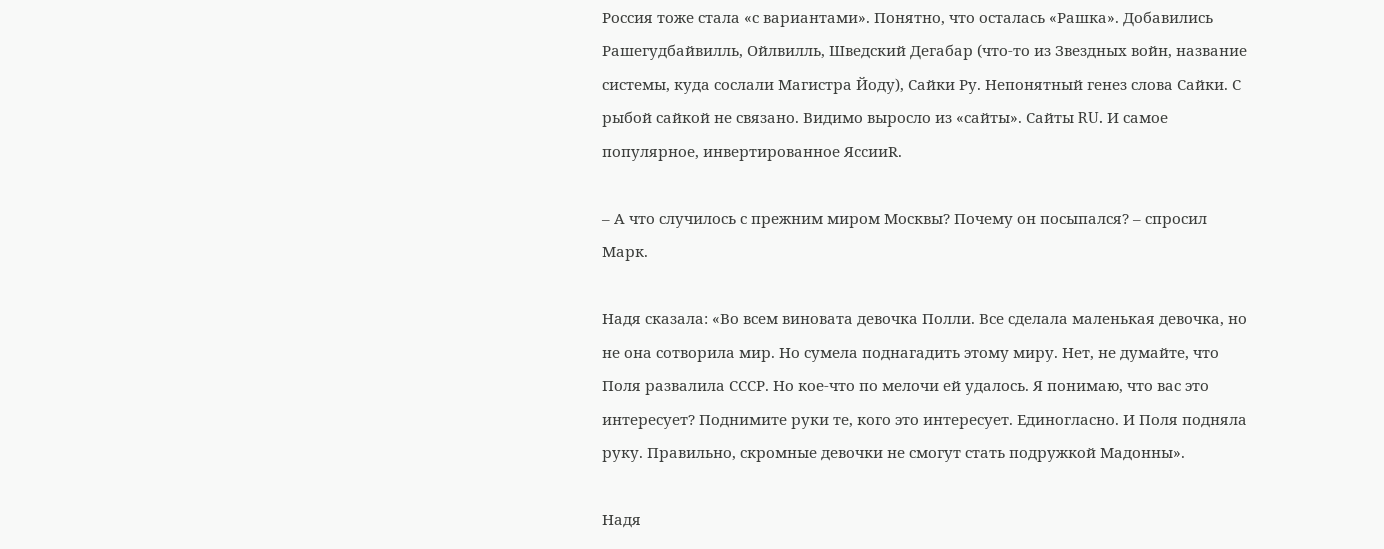Россия тоже стала «с вариантами». Понятно, что осталась «Рашка». Добавились Рашегудбайвилль, Ойлвилль, Шведский Дегабар (что-то из Звездных войн, название системы, куда сослали Магистра Йоду), Сайки Ру. Непонятный генез слова Сайки. С рыбой сайкой не связано. Видимо выросло из «сайты». Сайты RU. И самое популярное, инвертированное ЯccииR.

– А что случилось с прежним миром Москвы? Почему он посыпался? – спросил Марк.

Надя сказала: «Во всем виновата девочка Полли. Все сделала маленькая девочка, но не она сотворила мир. Но сумела поднагадить этому миру. Нет, не думайте, что Поля развалила СССР. Но кое-что по мелочи ей удалось. Я понимаю, что вас это интересует? Поднимите руки те, кого это интересует. Единогласно. И Поля подняла руку. Правильно, скромные девочки не смогут стать подружкой Мадонны».

Надя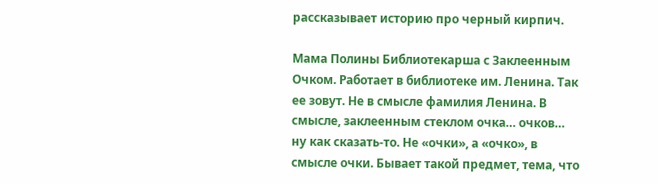рассказывает историю про черный кирпич.

Мама Полины Библиотекарша с Заклеенным Очком. Работает в библиотеке им. Ленина. Так ее зовут. Не в смысле фамилия Ленина. В смысле, заклеенным стеклом очка… очков… ну как сказать-то. Не «очки», а «очко», в смысле очки. Бывает такой предмет, тема, что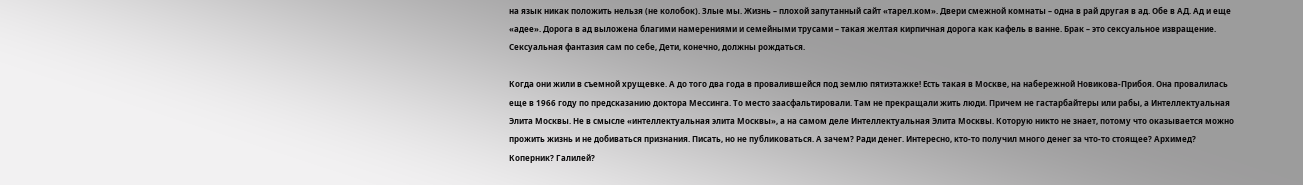на язык никак положить нельзя (не колобок). Злые мы. Жизнь – плохой запутанный сайт «тарел.ком». Двери смежной комнаты – одна в рай другая в ад. Обе в АД. Ад и еще «адее». Дорога в ад выложена благими намерениями и семейными трусами – такая желтая кирпичная дорога как кафель в ванне. Брак – это сексуальное извращение. Сексуальная фантазия сам по себе, Дети, конечно, должны рождаться.

Когда они жили в съемной хрущевке. А до того два года в провалившейся под землю пятиэтажке! Есть такая в Москве, на набережной Новикова-Прибоя. Она провалилась еще в 1966 году по предсказанию доктора Мессинга. То место заасфальтировали. Там не прекращали жить люди. Причем не гастарбайтеры или рабы, а Интеллектуальная Элита Москвы. Не в смысле «интеллектуальная элита Москвы», а на самом деле Интеллектуальная Элита Москвы. Которую никто не знает, потому что оказывается можно прожить жизнь и не добиваться признания. Писать, но не публиковаться. А зачем? Ради денег. Интересно, кто-то получил много денег за что-то стоящее? Архимед? Коперник? Галилей?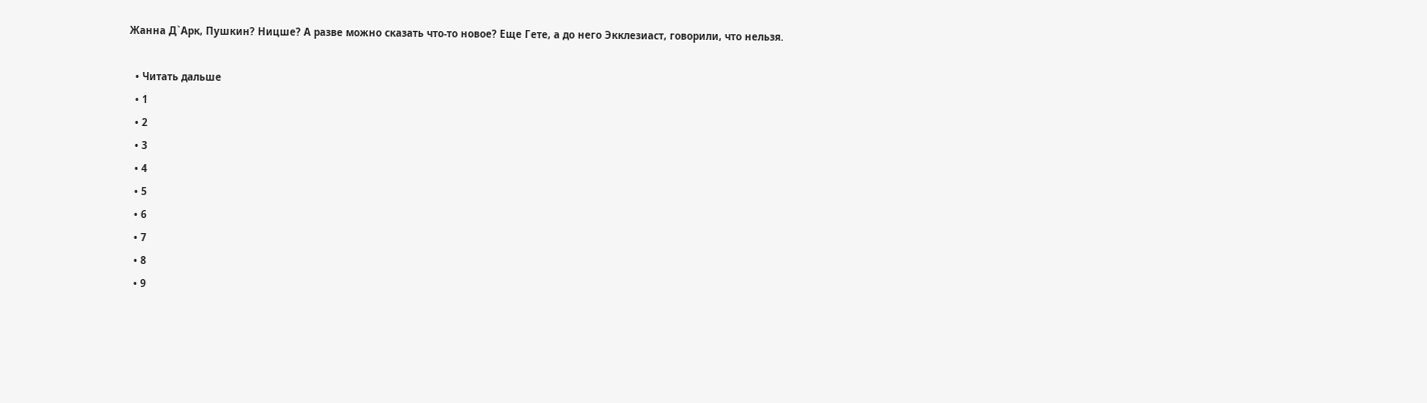Жанна Д`Арк, Пушкин? Ницше? А разве можно сказать что-то новое? Еще Гете, а до него Экклезиаст, говорили, что нельзя.

  • Читать дальше
  • 1
  • 2
  • 3
  • 4
  • 5
  • 6
  • 7
  • 8
  • 9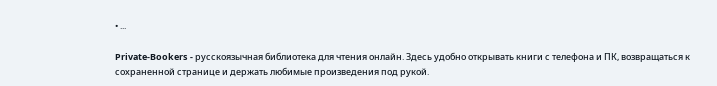• ...

Private-Bookers - русскоязычная библиотека для чтения онлайн. Здесь удобно открывать книги с телефона и ПК, возвращаться к сохраненной странице и держать любимые произведения под рукой.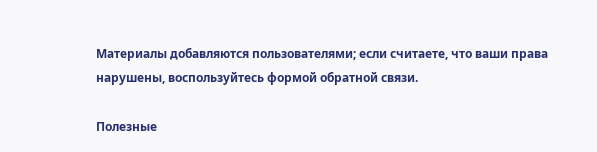Материалы добавляются пользователями; если считаете, что ваши права нарушены, воспользуйтесь формой обратной связи.

Полезные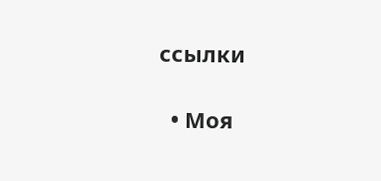ссылки

  • Моя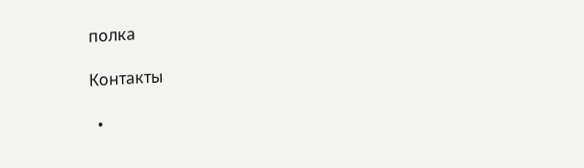полка

Контакты

  •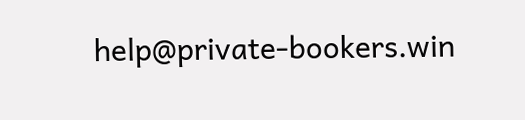help@private-bookers.win